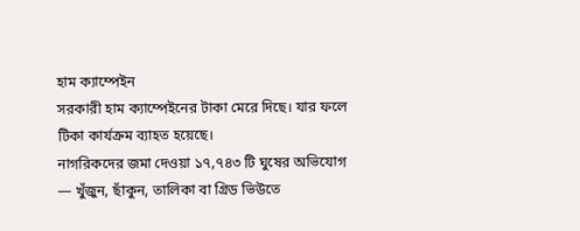হাম ক্যাম্পেইন
সরকারী হাম ক্যাম্পেইনের টাকা মেরে দিছে। যার ফলে টিকা কার্যক্রম ব্যাহত হয়েছে।
নাগরিকদের জমা দেওয়া ১৭,৭৪৩ টি ঘুষের অভিযোগ — খুঁজুন, ছাঁকুন, তালিকা বা গ্রিড ভিউতে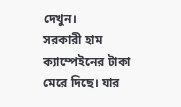দেখুন।
সরকারী হাম ক্যাম্পেইনের টাকা মেরে দিছে। যার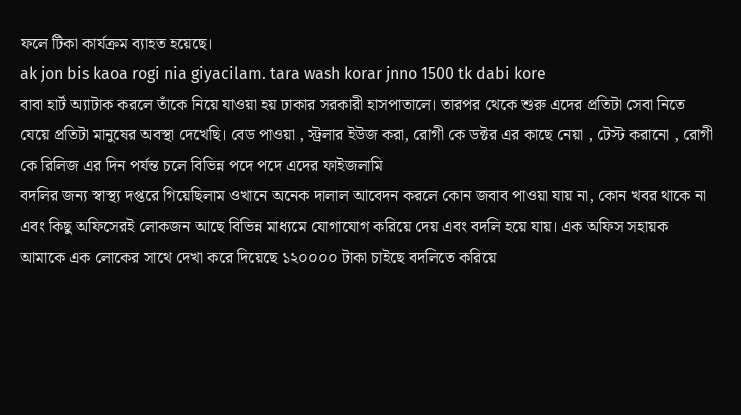ফলে টিকা কার্যক্রম ব্যাহত হয়েছে।
ak jon bis kaoa rogi nia giyacilam. tara wash korar jnno 1500 tk dabi kore
বাবা হার্ট অ্যাটাক করলে তাঁকে নিয়ে যাওয়া হয় ঢাকার সরকারী হাসপাতালে। তারপর থেকে শুরু এদের প্রতিটা সেবা নিতে যেয়ে প্রতিটা মানুষের অবস্থা দেখেছি। বেড পাওয়া , স্ট্রলার ইউজ করা, রোগী কে ডক্টর এর কাছে নেয়া , টেস্ট করানো , রোগী কে রিলিজ এর দিন পর্যন্ত চলে বিভিন্ন পদে পদে এদের ফাইজলামি
বদলির জন্য স্বাস্থ্য দপ্তরে গিয়েছিলাম ওখানে অনেক দালাল আবেদন করলে কোন জবাব পাওয়া যায় না, কোন খবর থাকে না এবং কিছু অফিসেরই লোকজন আছে বিভিন্ন মাধ্যমে যোগাযোগ করিয়ে দেয় এবং বদলি হয়ে যায়। এক অফিস সহায়ক আমাকে এক লোকের সাথে দেখা করে দিয়েছে ১২০০০০ টাকা চাইছে বদলিতে করিয়ে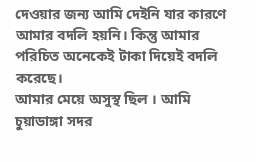দেওয়ার জন্য আমি দেইনি যার কারণে আমার বদলি হয়নি। কিন্তু আমার পরিচিত অনেকেই টাকা দিয়েই বদলি করেছে।
আমার মেয়ে অসুস্থ ছিল । আমি চুয়াডাঙ্গা সদর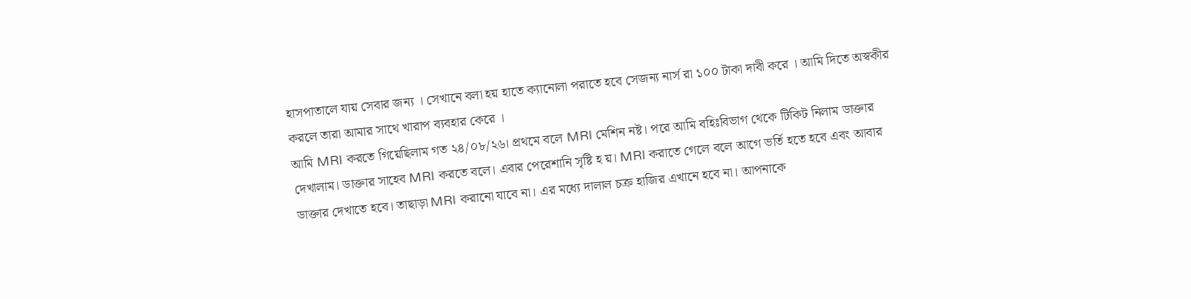হাসপাতালে যায় সেবার জন্য । সেখানে বলা হয় হাতে ক্যানোলা পরাতে হবে সেজন্য নার্স রা ১০০ টাকা দাবী করে । আমি দিতে অস্বকীর করলে তারা আমার সাথে খারাপ ব্যবহার কেরে ।
আমি MRI করতে গিয়েছিলাম গত ২৪/০৮/২৬। প্রথমে বলে MRI মেশিন নষ্ট। পরে আমি বহিঃবিভাগ থেকে টিকিট নিলাম ডাক্তার দেখালাম। ডাক্তার সাহেব MRI করতে বলে। এবার পেরেশানি সৃষ্টি হ য়। MRI করাতে গেলে বলে আগে ভর্তি হতে হবে এবং আবার ডাক্তার দেখাতে হবে। তাছাড়া MRI করানো যাবে না। এর মধ্যে দালাল চক্র হাজির এখানে হবে না। আপনাকে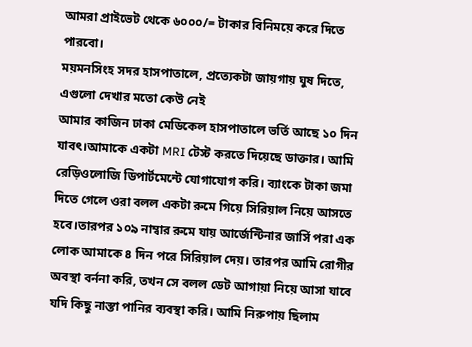আমরা প্রাইভেট থেকে ৬০০০/= টাকার বিনিময়ে করে দিতে পারবো।
ময়মনসিংহ সদর হাসপাতালে, প্রত্যেকটা জায়গায় ঘুষ দিতে, এগুলো দেখার মতো কেউ নেই
আমার কাজিন ঢাকা মেডিকেল হাসপাতালে ভর্তি আছে ১০ দিন যাবৎ।আমাকে একটা MRI টেস্ট করতে দিয়েছে ডাক্তার। আমি রেড়িওলোজি ডিপার্টমেন্টে যোগাযোগ করি। ব্যাংকে টাকা জমা দিতে গেলে ওরা বলল একটা রুমে গিয়ে সিরিয়াল নিয়ে আসতে হবে।তারপর ১০৯ নাম্বার রুমে যায় আর্জেন্টিনার জার্সি পরা এক লোক আমাকে ৪ দিন পরে সিরিয়াল দেয়। তারপর আমি রোগীর অবস্থা বর্ননা করি, তখন সে বলল ডেট আগায়া নিয়ে আসা যাবে যদি কিছু নাস্তা পানির ব্যবস্থা করি। আমি নিরুপায় ছিলাম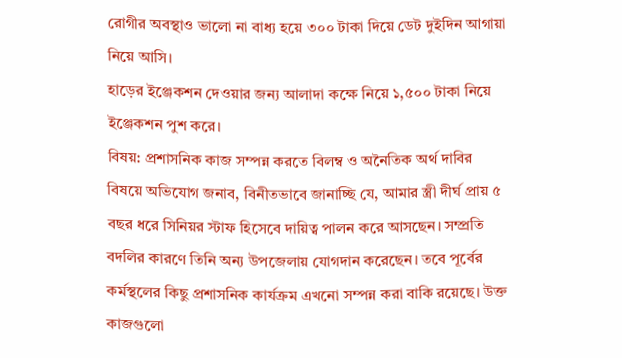রোগীর অবস্থাও ভালো না বাধ্য হয়ে ৩০০ টাকা দিয়ে ডেট দুইদিন আগায়া নিয়ে আসি।
হাড়ের ইঞ্জেকশন দেওয়ার জন্য আলাদা কক্ষে নিয়ে ১,৫০০ টাকা নিয়ে ইঞ্জেকশন পুশ করে।
বিষয়: প্রশাসনিক কাজ সম্পন্ন করতে বিলম্ব ও অনৈতিক অর্থ দাবির বিষয়ে অভিযোগ জনাব, বিনীতভাবে জানাচ্ছি যে, আমার স্ত্রী দীর্ঘ প্রায় ৫ বছর ধরে সিনিয়র স্টাফ হিসেবে দায়িত্ব পালন করে আসছেন। সম্প্রতি বদলির কারণে তিনি অন্য উপজেলায় যোগদান করেছেন। তবে পূর্বের কর্মস্থলের কিছু প্রশাসনিক কার্যক্রম এখনো সম্পন্ন করা বাকি রয়েছে। উক্ত কাজগুলো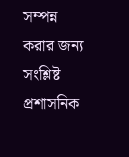সম্পন্ন করার জন্য সংশ্লিষ্ট প্রশাসনিক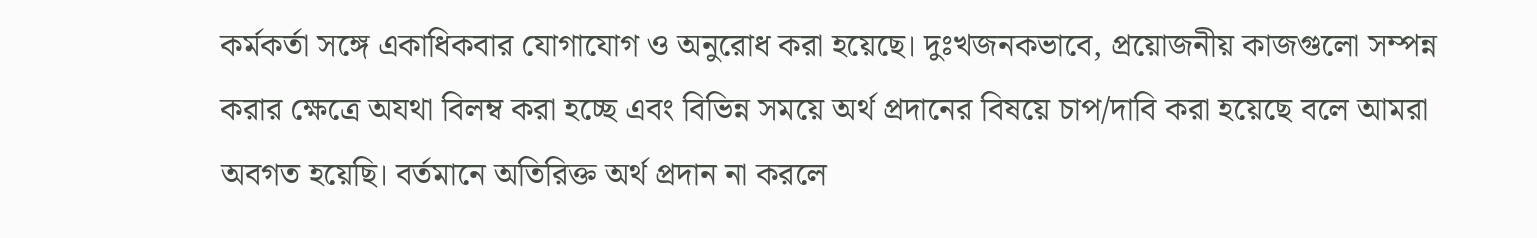কর্মকর্তা সঙ্গে একাধিকবার যোগাযোগ ও অনুরোধ করা হয়েছে। দুঃখজনকভাবে, প্রয়োজনীয় কাজগুলো সম্পন্ন করার ক্ষেত্রে অযথা বিলম্ব করা হচ্ছে এবং বিভিন্ন সময়ে অর্থ প্রদানের বিষয়ে চাপ/দাবি করা হয়েছে বলে আমরা অবগত হয়েছি। বর্তমানে অতিরিক্ত অর্থ প্রদান না করলে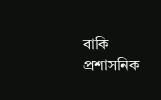বাকি প্রশাসনিক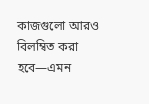কাজগুলো আরও বিলম্বিত করা হবে—এমন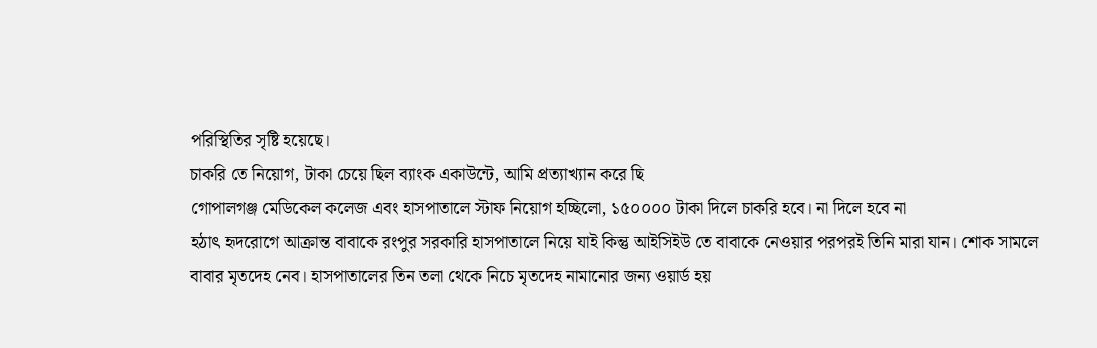পরিস্থিতির সৃষ্টি হয়েছে।
চাকরি তে নিয়োগ, টাকা চেয়ে ছিল ব্যাংক একাউন্টে, আমি প্রত্যাখ্যান করে ছি
গোপালগঞ্জ মেডিকেল কলেজ এবং হাসপাতালে স্টাফ নিয়োগ হচ্ছিলো, ১৫০০০০ টাকা দিলে চাকরি হবে। না দিলে হবে না
হঠাৎ হৃদরোগে আক্রান্ত বাবাকে রংপুর সরকারি হাসপাতালে নিয়ে যাই কিন্তু আইসিইউ তে বাবাকে নেওয়ার পরপরই তিনি মারা যান। শোক সামলে বাবার মৃতদেহ নেব। হাসপাতালের তিন তলা থেকে নিচে মৃতদেহ নামানোর জন্য ওয়ার্ড হয়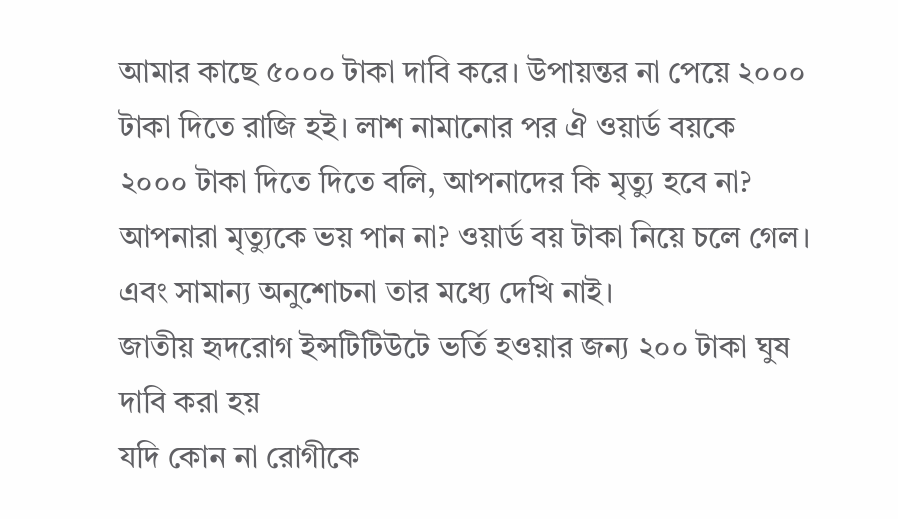আমার কাছে ৫০০০ টাকা দাবি করে। উপায়ন্তর না পেয়ে ২০০০ টাকা দিতে রাজি হই। লাশ নামানোর পর ঐ ওয়ার্ড বয়কে ২০০০ টাকা দিতে দিতে বলি, আপনাদের কি মৃত্যু হবে না? আপনারা মৃত্যুকে ভয় পান না? ওয়ার্ড বয় টাকা নিয়ে চলে গেল। এবং সামান্য অনুশোচনা তার মধ্যে দেখি নাই।
জাতীয় হৃদরোগ ইন্সটিটিউটে ভর্তি হওয়ার জন্য ২০০ টাকা ঘুষ দাবি করা হয়
যদি কোন না রোগীকে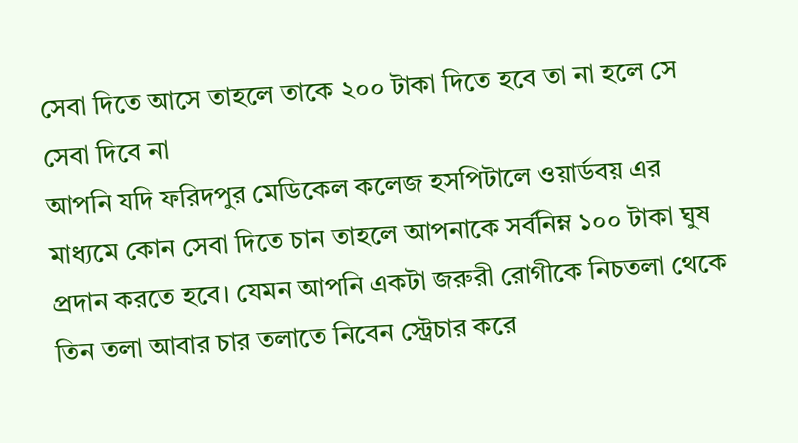সেবা দিতে আসে তাহলে তাকে ২০০ টাকা দিতে হবে তা না হলে সে সেবা দিবে না
আপনি যদি ফরিদপুর মেডিকেল কলেজ হসপিটালে ওয়ার্ডবয় এর মাধ্যমে কোন সেবা দিতে চান তাহলে আপনাকে সর্বনিম্ন ১০০ টাকা ঘুষ প্রদান করতে হবে। যেমন আপনি একটা জরুরী রোগীকে নিচতলা থেকে তিন তলা আবার চার তলাতে নিবেন স্ট্রেচার করে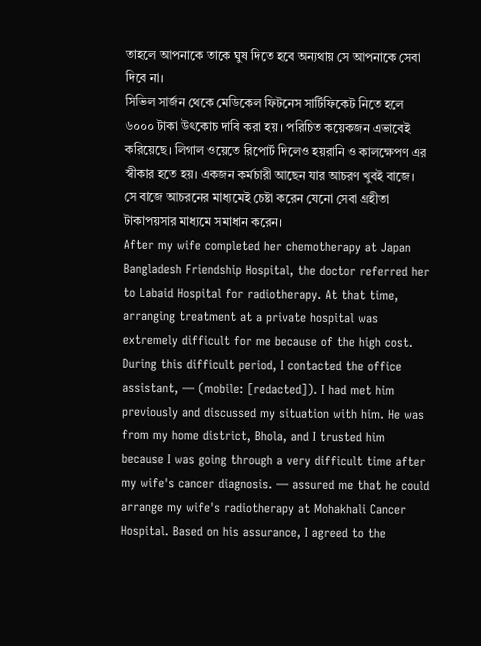তাহলে আপনাকে তাকে ঘুষ দিতে হবে অন্যথায় সে আপনাকে সেবা দিবে না।
সিভিল সার্জন থেকে মেডিকেল ফিটনেস সার্টিফিকেট নিতে হলে ৬০০০ টাকা উৎকোচ দাবি করা হয় । পরিচিত কয়েকজন এভাবেই করিয়েছে। লিগাল ওয়েতে রিপোর্ট দিলেও হয়রানি ও কালক্ষেপণ এর স্বীকার হতে হয়। একজন কর্মচারী আছেন যার আচরণ খুবই বাজে। সে বাজে আচরনের মাধ্যমেই চেষ্টা করেন যেনো সেবা গ্রহীতা টাকাপয়সার মাধ্যমে সমাধান করেন।
After my wife completed her chemotherapy at Japan Bangladesh Friendship Hospital, the doctor referred her to Labaid Hospital for radiotherapy. At that time, arranging treatment at a private hospital was extremely difficult for me because of the high cost. During this difficult period, I contacted the office assistant, — (mobile: [redacted]). I had met him previously and discussed my situation with him. He was from my home district, Bhola, and I trusted him because I was going through a very difficult time after my wife's cancer diagnosis. — assured me that he could arrange my wife's radiotherapy at Mohakhali Cancer Hospital. Based on his assurance, I agreed to the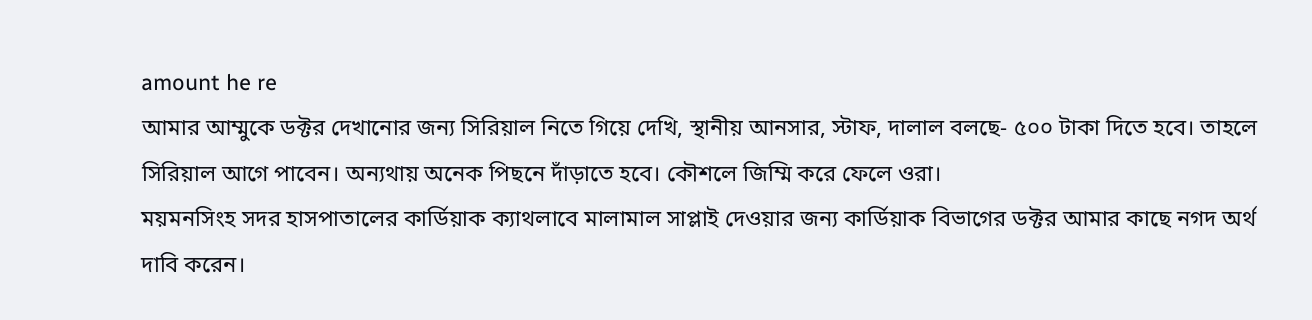amount he re
আমার আম্মুকে ডক্টর দেখানোর জন্য সিরিয়াল নিতে গিয়ে দেখি, স্থানীয় আনসার, স্টাফ, দালাল বলছে- ৫০০ টাকা দিতে হবে। তাহলে সিরিয়াল আগে পাবেন। অন্যথায় অনেক পিছনে দাঁড়াতে হবে। কৌশলে জিম্মি করে ফেলে ওরা।
ময়মনসিংহ সদর হাসপাতালের কার্ডিয়াক ক্যাথলাবে মালামাল সাপ্লাই দেওয়ার জন্য কার্ডিয়াক বিভাগের ডক্টর আমার কাছে নগদ অর্থ দাবি করেন।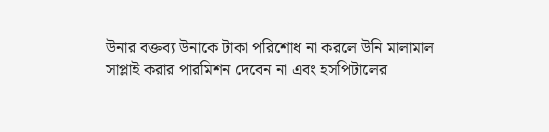উনার বক্তব্য উনাকে টাকা পরিশোধ না করলে উনি মালামাল সাপ্লাই করার পারমিশন দেবেন না এবং হসপিটালের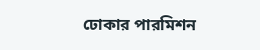ঢোকার পারমিশন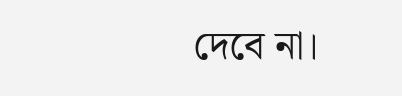দেবে না।